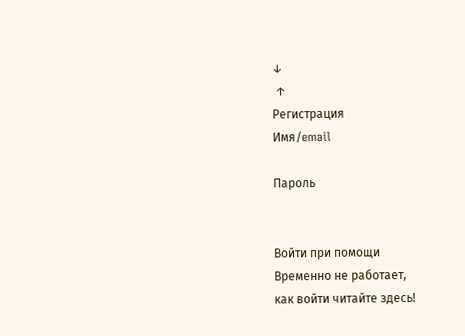↓
 ↑
Регистрация
Имя/email

Пароль


Войти при помощи
Временно не работает,
как войти читайте здесь!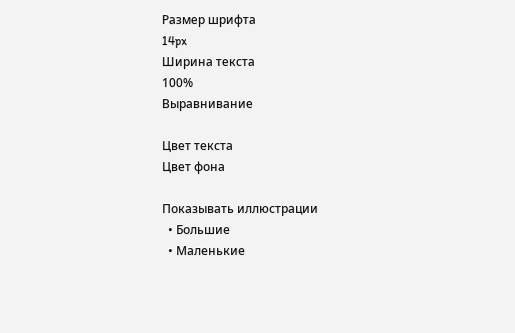Размер шрифта
14px
Ширина текста
100%
Выравнивание

Цвет текста
Цвет фона

Показывать иллюстрации
  • Большие
  • Маленькие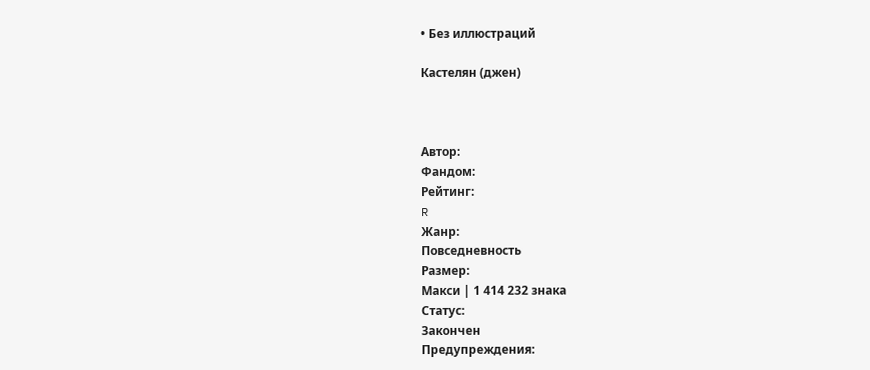• Без иллюстраций

Кастелян (джен)



Автор:
Фандом:
Рейтинг:
R
Жанр:
Повседневность
Размер:
Макси | 1 414 232 знака
Статус:
Закончен
Предупреждения: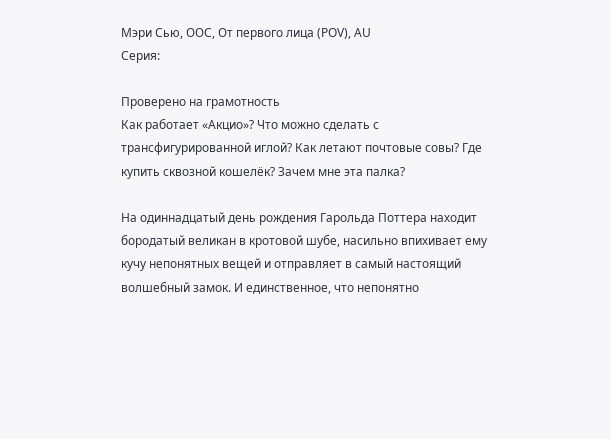Мэри Сью, ООС, От первого лица (POV), AU
Серия:

Проверено на грамотность
Как работает «Акцио»? Что можно сделать с трансфигурированной иглой? Как летают почтовые совы? Где купить сквозной кошелёк? Зачем мне эта палка?

На одиннадцатый день рождения Гарольда Поттера находит бородатый великан в кротовой шубе, насильно впихивает ему кучу непонятных вещей и отправляет в самый настоящий волшебный замок. И единственное, что непонятно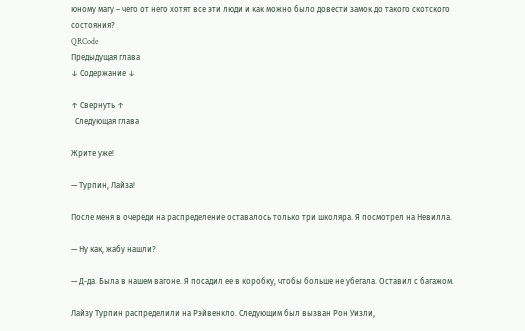юному магу – чего от него хотят все эти люди и как можно было довести замок до такого скотского состояния?
QRCode
Предыдущая глава
↓ Содержание ↓

↑ Свернуть ↑
  Следующая глава

Жрите уже!

— Турпин, Лайза!

После меня в очереди на распределение оставалось только три школяра. Я посмотрел на Невилла.

— Ну как, жабу нашли?

— Д-да. Была в нашем вагоне. Я посадил ее в коробку, чтобы больше не убегала. Оставил с багажом.

Лайзу Турпин распределили на Рэйвенкло. Следующим был вызван Рон Уизли,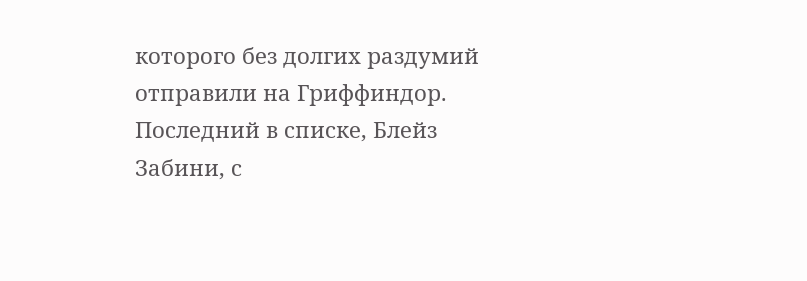которого без долгих раздумий отправили на Гриффиндор. Последний в списке, Блейз Забини, с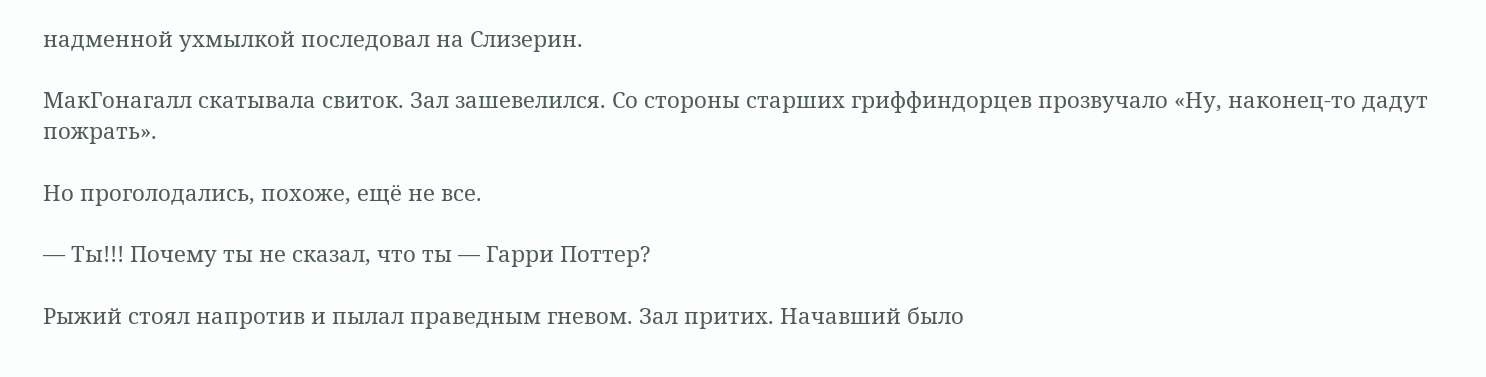надменной ухмылкой последовал на Слизерин.

МакГонагалл скатывала свиток. Зал зашевелился. Со стороны старших гриффиндорцев прозвучало «Ну, наконец-то дадут пожрать».

Но проголодались, похоже, ещё не все.

— Ты!!! Почему ты не сказал, что ты — Гарри Поттер?

Рыжий стоял напротив и пылал праведным гневом. Зал притих. Начавший было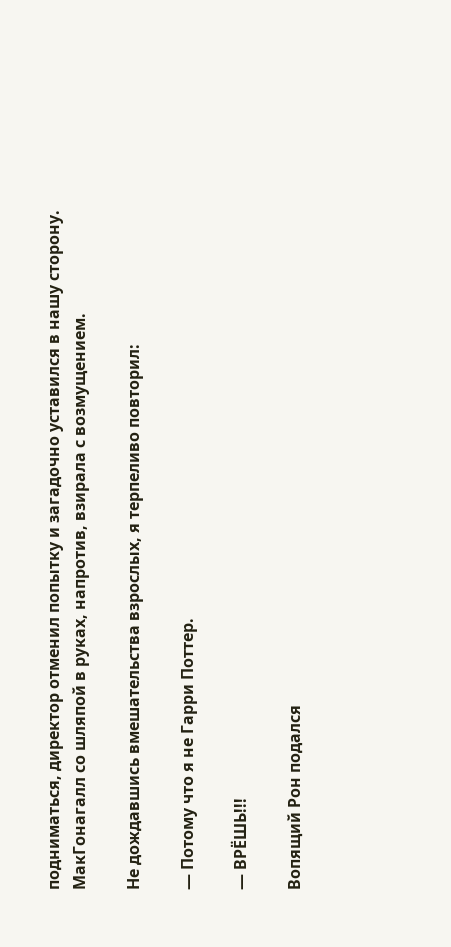подниматься, директор отменил попытку и загадочно уставился в нашу сторону. МакГонагалл со шляпой в руках, напротив, взирала с возмущением.

Не дождавшись вмешательства взрослых, я терпеливо повторил:

— Потому что я не Гарри Поттер.

— ВРЁШЬ!!!

Вопящий Рон подался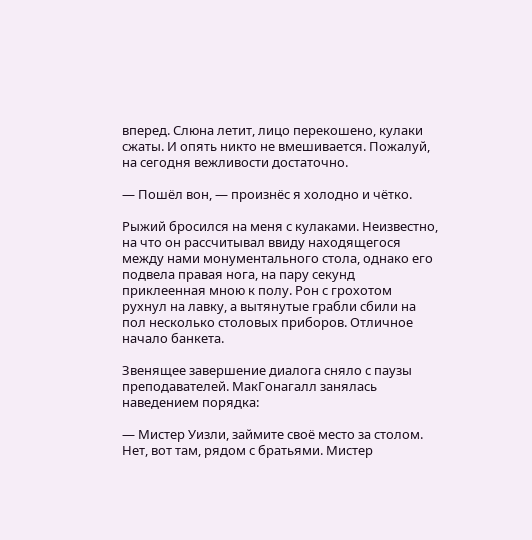вперед. Слюна летит, лицо перекошено, кулаки сжаты. И опять никто не вмешивается. Пожалуй, на сегодня вежливости достаточно.

— Пошёл вон, — произнёс я холодно и чётко.

Рыжий бросился на меня с кулаками. Неизвестно, на что он рассчитывал ввиду находящегося между нами монументального стола, однако его подвела правая нога, на пару секунд приклеенная мною к полу. Рон с грохотом рухнул на лавку, а вытянутые грабли сбили на пол несколько столовых приборов. Отличное начало банкета.

Звенящее завершение диалога сняло с паузы преподавателей. МакГонагалл занялась наведением порядка:

— Мистер Уизли, займите своё место за столом. Нет, вот там, рядом с братьями. Мистер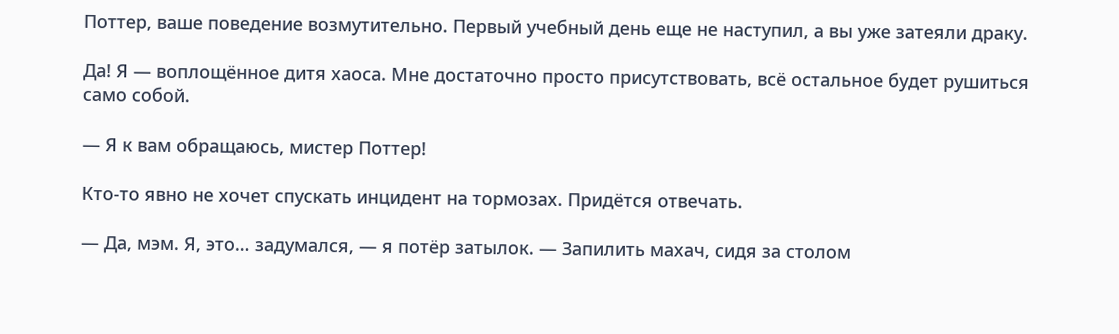Поттер, ваше поведение возмутительно. Первый учебный день еще не наступил, а вы уже затеяли драку.

Да! Я — воплощённое дитя хаоса. Мне достаточно просто присутствовать, всё остальное будет рушиться само собой.

— Я к вам обращаюсь, мистер Поттер!

Кто-то явно не хочет спускать инцидент на тормозах. Придётся отвечать.

— Да, мэм. Я, это… задумался, — я потёр затылок. — Запилить махач, сидя за столом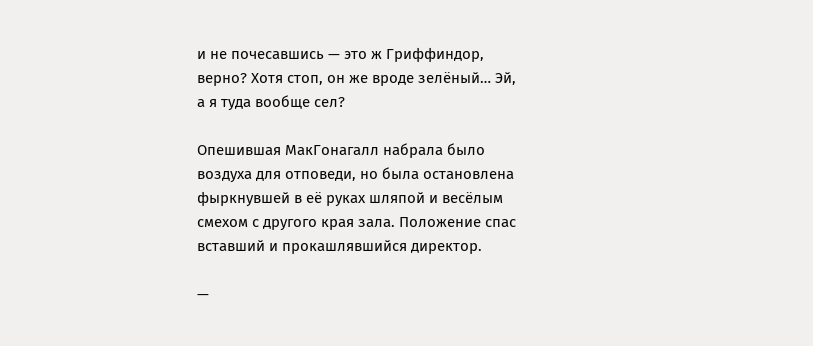и не почесавшись — это ж Гриффиндор, верно? Хотя стоп, он же вроде зелёный… Эй, а я туда вообще сел?

Опешившая МакГонагалл набрала было воздуха для отповеди, но была остановлена фыркнувшей в её руках шляпой и весёлым смехом с другого края зала. Положение спас вставший и прокашлявшийся директор.

—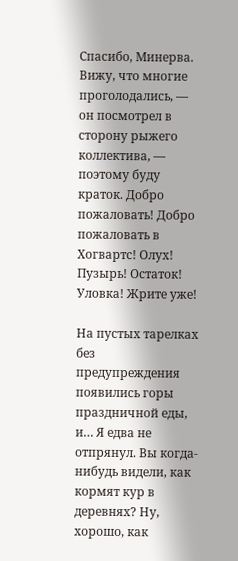Спасибо, Минерва. Вижу, что многие проголодались, — он посмотрел в сторону рыжего коллектива, — поэтому буду краток. Добро пожаловать! Добро пожаловать в Хогвартс! Олух! Пузырь! Остаток! Уловка! Жрите уже!

На пустых тарелках без предупреждения появились горы праздничной еды, и… Я едва не отпрянул. Вы когда-нибудь видели, как кормят кур в деревнях? Ну, хорошо, как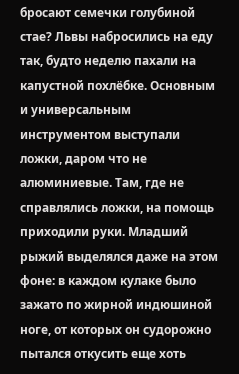бросают семечки голубиной стае? Львы набросились на еду так, будто неделю пахали на капустной похлёбке. Основным и универсальным инструментом выступали ложки, даром что не алюминиевые. Там, где не справлялись ложки, на помощь приходили руки. Младший рыжий выделялся даже на этом фоне: в каждом кулаке было зажато по жирной индюшиной ноге, от которых он судорожно пытался откусить еще хоть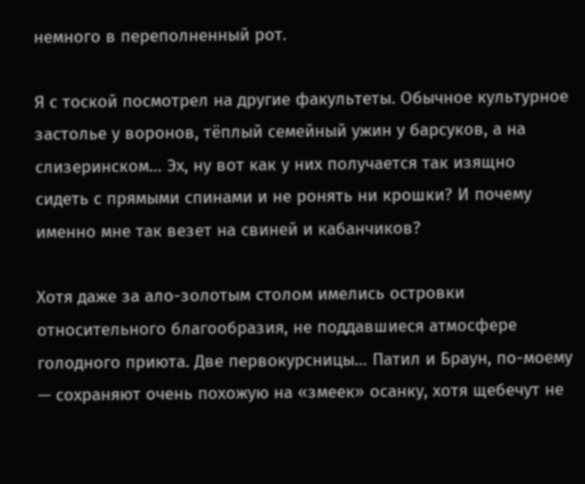немного в переполненный рот.

Я с тоской посмотрел на другие факультеты. Обычное культурное застолье у воронов, тёплый семейный ужин у барсуков, а на слизеринском… Эх, ну вот как у них получается так изящно сидеть с прямыми спинами и не ронять ни крошки? И почему именно мне так везет на свиней и кабанчиков?

Хотя даже за ало-золотым столом имелись островки относительного благообразия, не поддавшиеся атмосфере голодного приюта. Две первокурсницы… Патил и Браун, по-моему — сохраняют очень похожую на «змеек» осанку, хотя щебечут не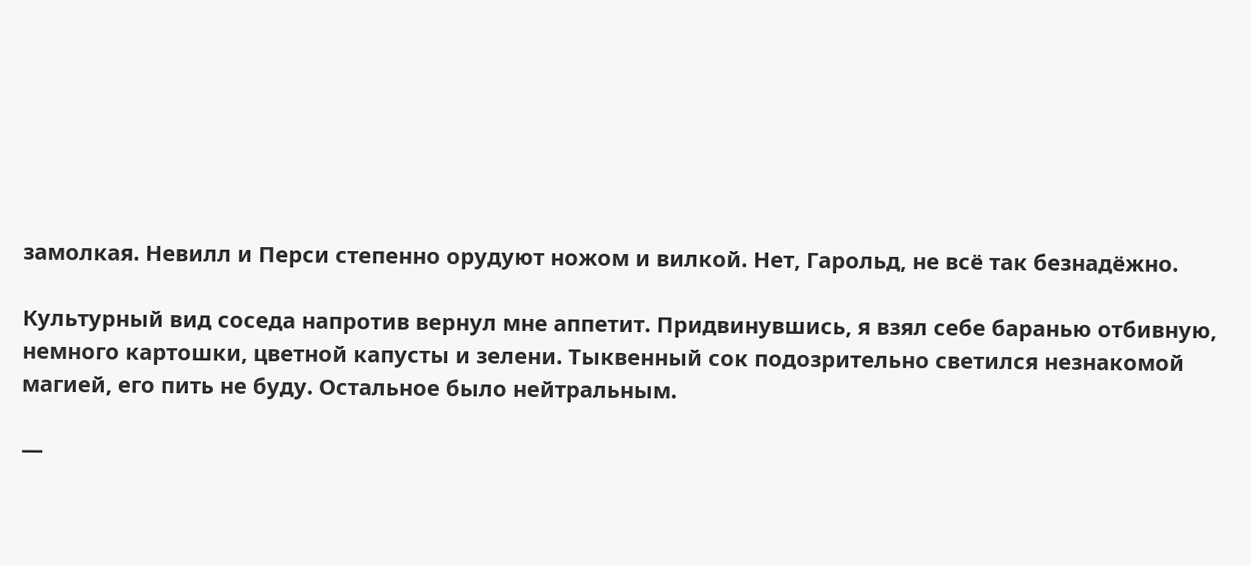замолкая. Невилл и Перси степенно орудуют ножом и вилкой. Нет, Гарольд, не всё так безнадёжно.

Культурный вид соседа напротив вернул мне аппетит. Придвинувшись, я взял себе баранью отбивную, немного картошки, цветной капусты и зелени. Тыквенный сок подозрительно светился незнакомой магией, его пить не буду. Остальное было нейтральным.

—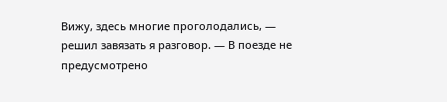Вижу, здесь многие проголодались, — решил завязать я разговор. — В поезде не предусмотрено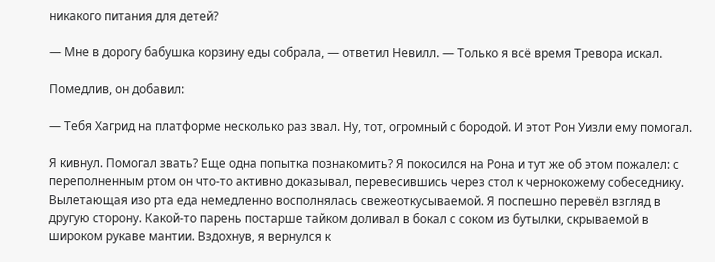никакого питания для детей?

— Мне в дорогу бабушка корзину еды собрала, — ответил Невилл. — Только я всё время Тревора искал.

Помедлив, он добавил:

— Тебя Хагрид на платформе несколько раз звал. Ну, тот, огромный с бородой. И этот Рон Уизли ему помогал.

Я кивнул. Помогал звать? Еще одна попытка познакомить? Я покосился на Рона и тут же об этом пожалел: с переполненным ртом он что-то активно доказывал, перевесившись через стол к чернокожему собеседнику. Вылетающая изо рта еда немедленно восполнялась свежеоткусываемой. Я поспешно перевёл взгляд в другую сторону. Какой-то парень постарше тайком доливал в бокал с соком из бутылки, скрываемой в широком рукаве мантии. Вздохнув, я вернулся к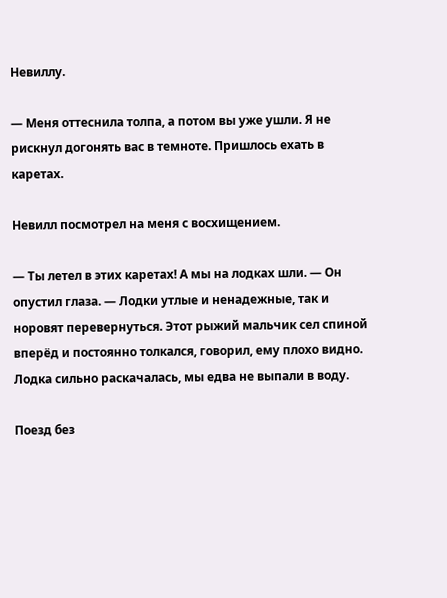Невиллу.

— Меня оттеснила толпа, а потом вы уже ушли. Я не рискнул догонять вас в темноте. Пришлось ехать в каретах.

Невилл посмотрел на меня с восхищением.

— Ты летел в этих каретах! А мы на лодках шли. — Он опустил глаза. — Лодки утлые и ненадежные, так и норовят перевернуться. Этот рыжий мальчик сел спиной вперёд и постоянно толкался, говорил, ему плохо видно. Лодка сильно раскачалась, мы едва не выпали в воду.

Поезд без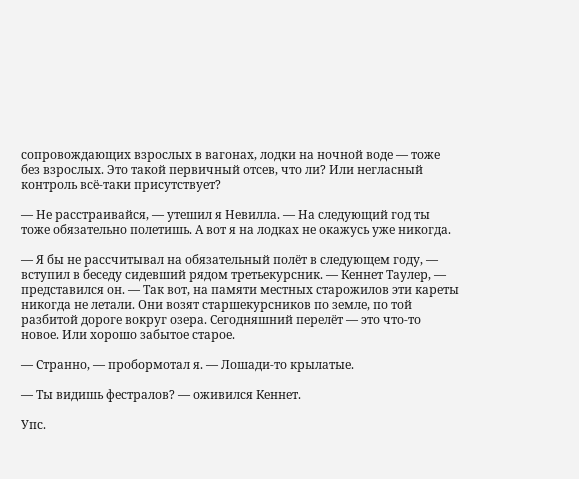сопровождающих взрослых в вагонах, лодки на ночной воде — тоже без взрослых. Это такой первичный отсев, что ли? Или негласный контроль всё-таки присутствует?

— Не расстраивайся, — утешил я Невилла. — На следующий год ты тоже обязательно полетишь. А вот я на лодках не окажусь уже никогда.

— Я бы не рассчитывал на обязательный полёт в следующем году, — вступил в беседу сидевший рядом третьекурсник. — Кеннет Таулер, — представился он. — Так вот, на памяти местных старожилов эти кареты никогда не летали. Они возят старшекурсников по земле, по той разбитой дороге вокруг озера. Сегодняшний перелёт — это что-то новое. Или хорошо забытое старое.

— Странно, — пробормотал я. — Лошади-то крылатые.

— Ты видишь фестралов? — оживился Кеннет.

Упс.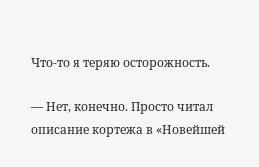Что-то я теряю осторожность.

— Нет, конечно. Просто читал описание кортежа в «Новейшей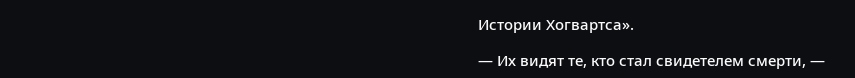Истории Хогвартса».

— Их видят те, кто стал свидетелем смерти, —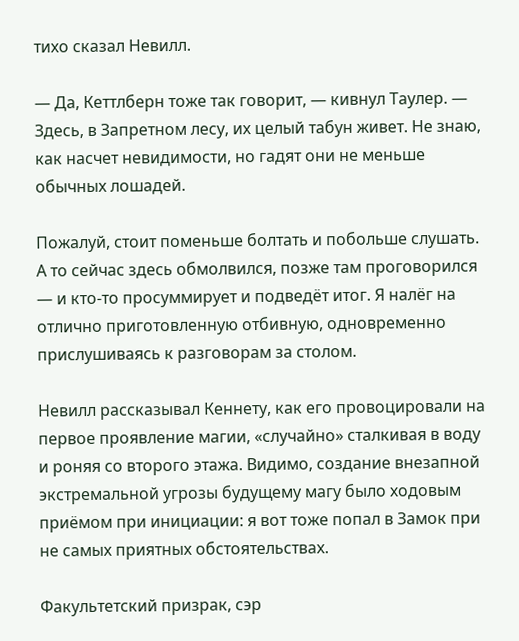тихо сказал Невилл.

— Да, Кеттлберн тоже так говорит, — кивнул Таулер. — Здесь, в Запретном лесу, их целый табун живет. Не знаю, как насчет невидимости, но гадят они не меньше обычных лошадей.

Пожалуй, стоит поменьше болтать и побольше слушать. А то сейчас здесь обмолвился, позже там проговорился — и кто-то просуммирует и подведёт итог. Я налёг на отлично приготовленную отбивную, одновременно прислушиваясь к разговорам за столом.

Невилл рассказывал Кеннету, как его провоцировали на первое проявление магии, «случайно» сталкивая в воду и роняя со второго этажа. Видимо, создание внезапной экстремальной угрозы будущему магу было ходовым приёмом при инициации: я вот тоже попал в Замок при не самых приятных обстоятельствах.

Факультетский призрак, сэр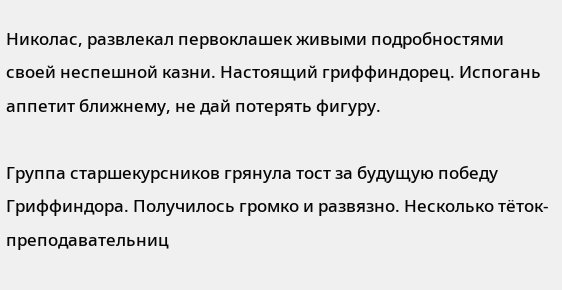Николас, развлекал первоклашек живыми подробностями своей неспешной казни. Настоящий гриффиндорец. Испогань аппетит ближнему, не дай потерять фигуру.

Группа старшекурсников грянула тост за будущую победу Гриффиндора. Получилось громко и развязно. Несколько тёток-преподавательниц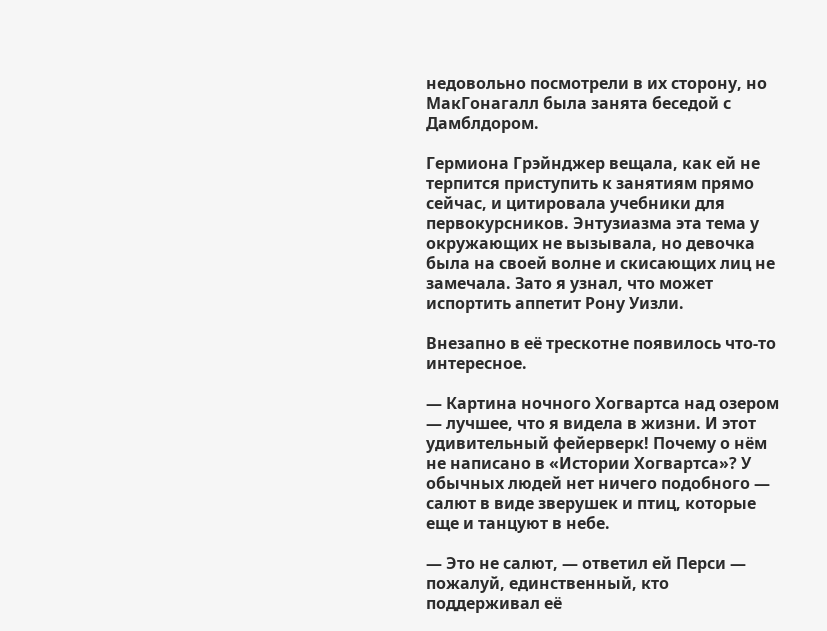недовольно посмотрели в их сторону, но МакГонагалл была занята беседой с Дамблдором.

Гермиона Грэйнджер вещала, как ей не терпится приступить к занятиям прямо сейчас, и цитировала учебники для первокурсников. Энтузиазма эта тема у окружающих не вызывала, но девочка была на своей волне и скисающих лиц не замечала. Зато я узнал, что может испортить аппетит Рону Уизли.

Внезапно в её трескотне появилось что-то интересное.

— Картина ночного Хогвартса над озером — лучшее, что я видела в жизни. И этот удивительный фейерверк! Почему о нём не написано в «Истории Хогвартса»? У обычных людей нет ничего подобного — салют в виде зверушек и птиц, которые еще и танцуют в небе.

— Это не салют, — ответил ей Перси — пожалуй, единственный, кто поддерживал её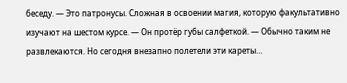беседу. — Это патронусы. Сложная в освоении магия, которую факультативно изучают на шестом курсе. — Он протёр губы салфеткой. — Обычно таким не развлекаются. Но сегодня внезапно полетели эти кареты…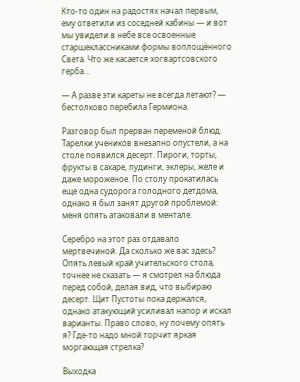Кто-то один на радостях начал первым, ему ответили из соседней кабины — и вот мы увидели в небе все освоенные старшеклассниками формы воплощённого Света. Что же касается хогвартсовского герба…

— А разве эти кареты не всегда летают? — бестолково перебила Гермиона.

Разговор был прерван переменой блюд. Тарелки учеников внезапно опустели, а на столе появился десерт. Пироги, торты, фрукты в сахаре, пудинги, эклеры, желе и даже мороженое. По столу прокатилась еще одна судорога голодного детдома, однако я был занят другой проблемой: меня опять атаковали в ментале.

Серебро на этот раз отдавало мертвечиной. Да сколько же вас здесь? Опять левый край учительского стола, точнее не сказать — я смотрел на блюда перед собой, делая вид, что выбираю десерт. Щит Пустоты пока держался, однако атакующий усиливал напор и искал варианты. Право слово, ну почему опять я? Где-то надо мной торчит яркая моргающая стрелка?

Выходка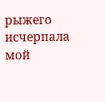рыжего исчерпала мой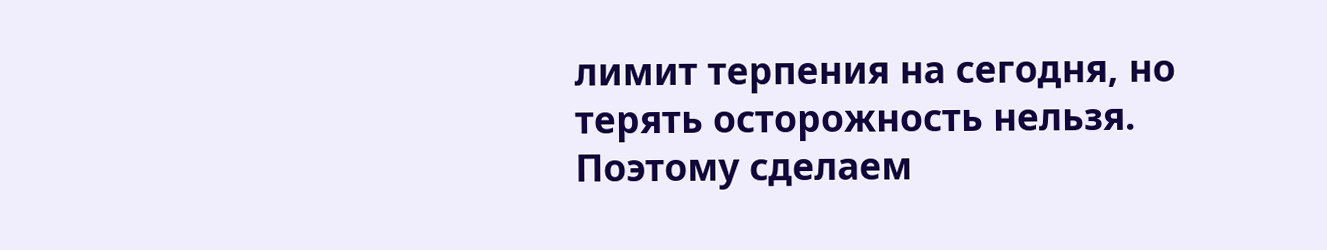лимит терпения на сегодня, но терять осторожность нельзя. Поэтому сделаем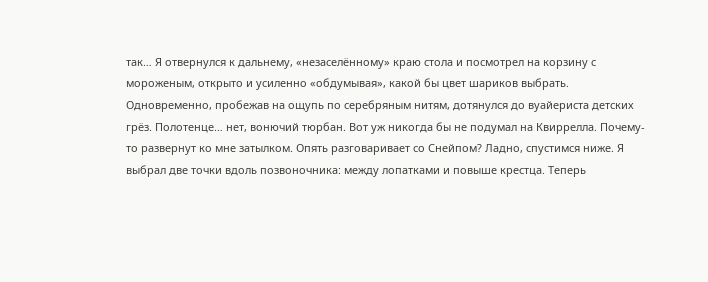так… Я отвернулся к дальнему, «незаселённому» краю стола и посмотрел на корзину с мороженым, открыто и усиленно «обдумывая», какой бы цвет шариков выбрать. Одновременно, пробежав на ощупь по серебряным нитям, дотянулся до вуайериста детских грёз. Полотенце… нет, вонючий тюрбан. Вот уж никогда бы не подумал на Квиррелла. Почему-то развернут ко мне затылком. Опять разговаривает со Снейпом? Ладно, спустимся ниже. Я выбрал две точки вдоль позвоночника: между лопатками и повыше крестца. Теперь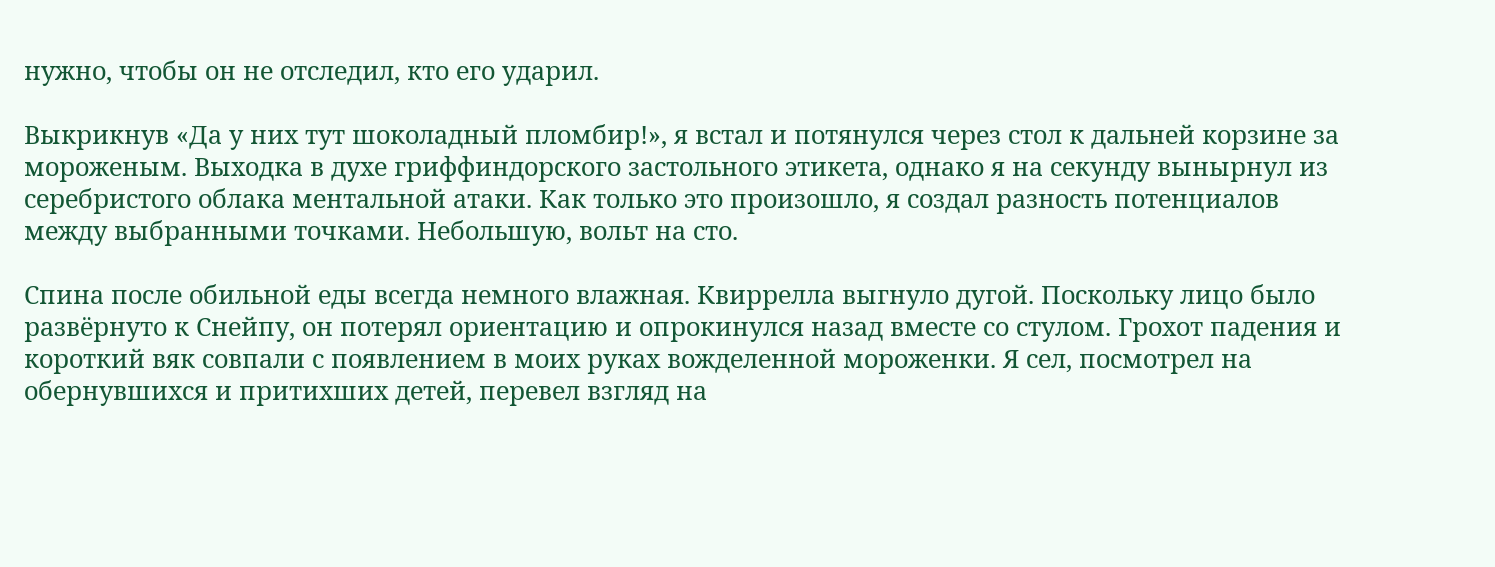нужно, чтобы он не отследил, кто его ударил.

Выкрикнув «Да у них тут шоколадный пломбир!», я встал и потянулся через стол к дальней корзине за мороженым. Выходка в духе гриффиндорского застольного этикета, однако я на секунду вынырнул из серебристого облака ментальной атаки. Как только это произошло, я создал разность потенциалов между выбранными точками. Небольшую, вольт на сто.

Спина после обильной еды всегда немного влажная. Квиррелла выгнуло дугой. Поскольку лицо было развёрнуто к Снейпу, он потерял ориентацию и опрокинулся назад вместе со стулом. Грохот падения и короткий вяк совпали с появлением в моих руках вожделенной мороженки. Я сел, посмотрел на обернувшихся и притихших детей, перевел взгляд на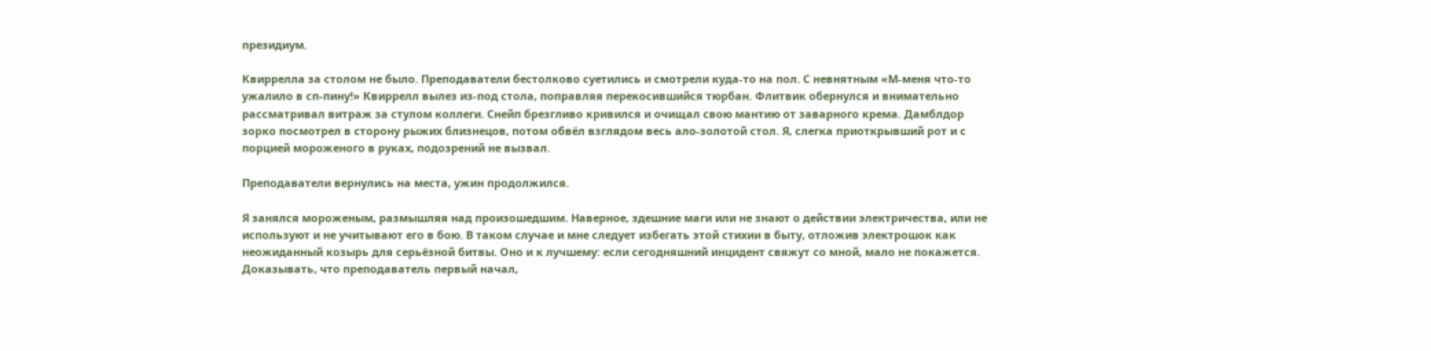президиум.

Квиррелла за столом не было. Преподаватели бестолково суетились и смотрели куда-то на пол. С невнятным «М-меня что-то ужалило в сп-пину!» Квиррелл вылез из-под стола, поправляя перекосившийся тюрбан. Флитвик обернулся и внимательно рассматривал витраж за стулом коллеги. Снейп брезгливо кривился и очищал свою мантию от заварного крема. Дамблдор зорко посмотрел в сторону рыжих близнецов, потом обвёл взглядом весь ало-золотой стол. Я, слегка приоткрывший рот и с порцией мороженого в руках, подозрений не вызвал.

Преподаватели вернулись на места, ужин продолжился.

Я занялся мороженым, размышляя над произошедшим. Наверное, здешние маги или не знают о действии электричества, или не используют и не учитывают его в бою. В таком случае и мне следует избегать этой стихии в быту, отложив электрошок как неожиданный козырь для серьёзной битвы. Оно и к лучшему: если сегодняшний инцидент свяжут со мной, мало не покажется. Доказывать, что преподаватель первый начал,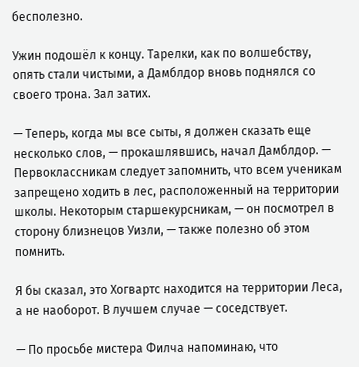бесполезно.

Ужин подошёл к концу. Тарелки, как по волшебству, опять стали чистыми, а Дамблдор вновь поднялся со своего трона. Зал затих.

— Теперь, когда мы все сыты, я должен сказать еще несколько слов, — прокашлявшись, начал Дамблдор. — Первоклассникам следует запомнить, что всем ученикам запрещено ходить в лес, расположенный на территории школы. Некоторым старшекурсникам, — он посмотрел в сторону близнецов Уизли, — также полезно об этом помнить.

Я бы сказал, это Хогвартс находится на территории Леса, а не наоборот. В лучшем случае — соседствует.

— По просьбе мистера Филча напоминаю, что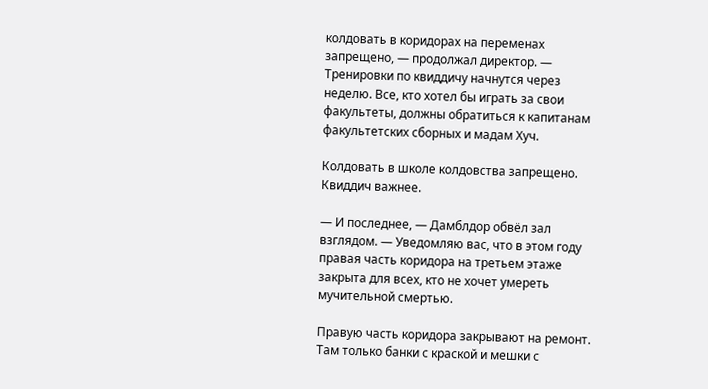колдовать в коридорах на переменах запрещено, — продолжал директор. — Тренировки по квиддичу начнутся через неделю. Все, кто хотел бы играть за свои факультеты, должны обратиться к капитанам факультетских сборных и мадам Хуч.

Колдовать в школе колдовства запрещено. Квиддич важнее.

— И последнее, — Дамблдор обвёл зал взглядом. — Уведомляю вас, что в этом году правая часть коридора на третьем этаже закрыта для всех, кто не хочет умереть мучительной смертью.

Правую часть коридора закрывают на ремонт. Там только банки с краской и мешки с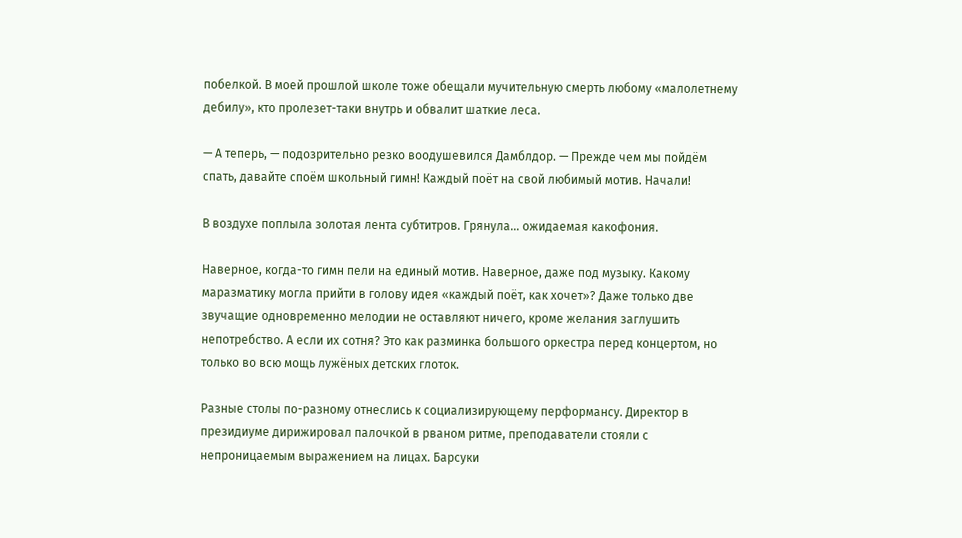побелкой. В моей прошлой школе тоже обещали мучительную смерть любому «малолетнему дебилу», кто пролезет-таки внутрь и обвалит шаткие леса.

— А теперь, — подозрительно резко воодушевился Дамблдор. — Прежде чем мы пойдём спать, давайте споём школьный гимн! Каждый поёт на свой любимый мотив. Начали!

В воздухе поплыла золотая лента субтитров. Грянула… ожидаемая какофония.

Наверное, когда-то гимн пели на единый мотив. Наверное, даже под музыку. Какому маразматику могла прийти в голову идея «каждый поёт, как хочет»? Даже только две звучащие одновременно мелодии не оставляют ничего, кроме желания заглушить непотребство. А если их сотня? Это как разминка большого оркестра перед концертом, но только во всю мощь лужёных детских глоток.

Разные столы по-разному отнеслись к социализирующему перформансу. Директор в президиуме дирижировал палочкой в рваном ритме, преподаватели стояли с непроницаемым выражением на лицах. Барсуки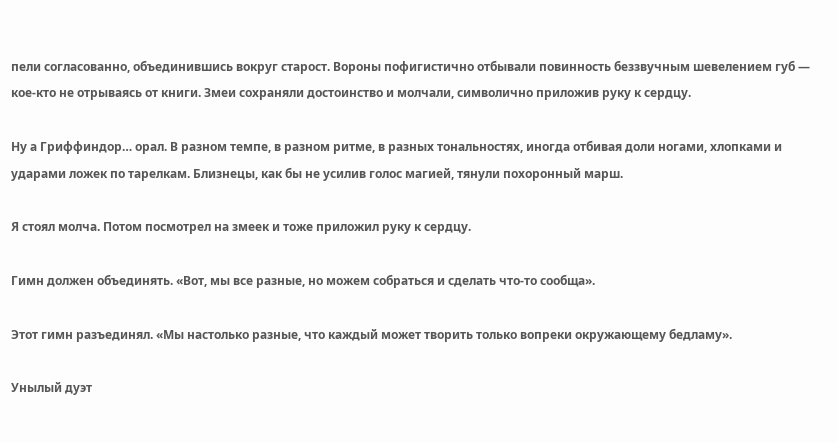пели согласованно, объединившись вокруг старост. Вороны пофигистично отбывали повинность беззвучным шевелением губ — кое-кто не отрываясь от книги. Змеи сохраняли достоинство и молчали, символично приложив руку к сердцу.

Ну а Гриффиндор… орал. В разном темпе, в разном ритме, в разных тональностях, иногда отбивая доли ногами, хлопками и ударами ложек по тарелкам. Близнецы, как бы не усилив голос магией, тянули похоронный марш.

Я стоял молча. Потом посмотрел на змеек и тоже приложил руку к сердцу.

Гимн должен объединять. «Вот, мы все разные, но можем собраться и сделать что-то сообща».

Этот гимн разъединял. «Мы настолько разные, что каждый может творить только вопреки окружающему бедламу».

Унылый дуэт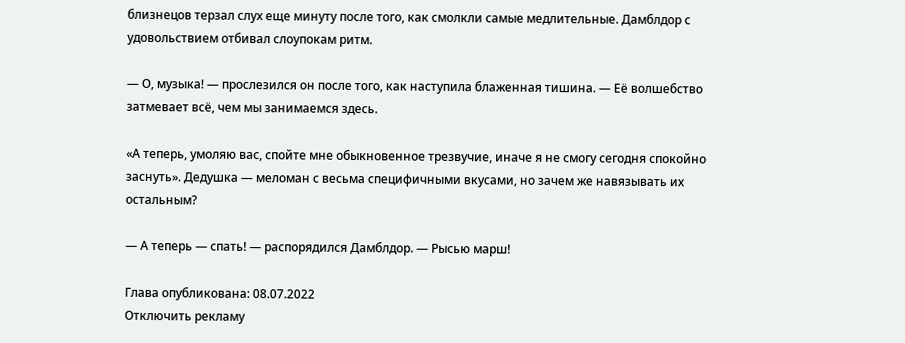близнецов терзал слух еще минуту после того, как смолкли самые медлительные. Дамблдор с удовольствием отбивал слоупокам ритм.

— О, музыка! — прослезился он после того, как наступила блаженная тишина. — Её волшебство затмевает всё, чем мы занимаемся здесь.

«А теперь, умоляю вас, спойте мне обыкновенное трезвучие, иначе я не смогу сегодня спокойно заснуть». Дедушка — меломан с весьма специфичными вкусами, но зачем же навязывать их остальным?

— А теперь — спать! — распорядился Дамблдор. — Рысью марш!

Глава опубликована: 08.07.2022
Отключить рекламу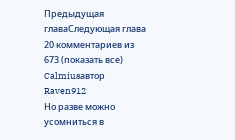Предыдущая главаСледующая глава
20 комментариев из 673 (показать все)
Calmiusавтор
Raven912
Но разве можно усомниться в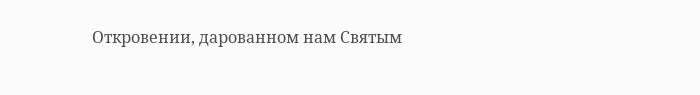Откровении, дарованном нам Святым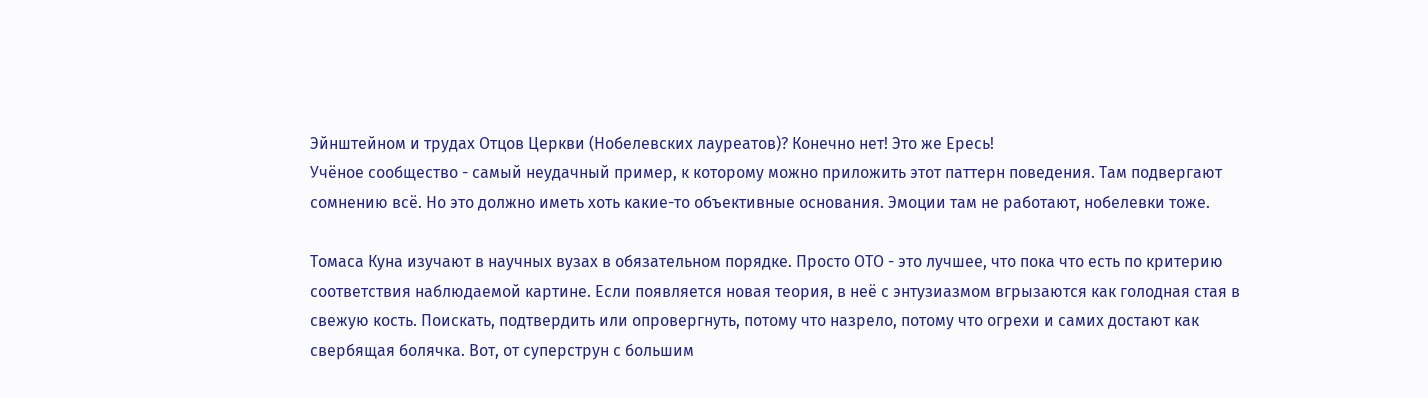Эйнштейном и трудах Отцов Церкви (Нобелевских лауреатов)? Конечно нет! Это же Ересь!
Учёное сообщество - самый неудачный пример, к которому можно приложить этот паттерн поведения. Там подвергают сомнению всё. Но это должно иметь хоть какие-то объективные основания. Эмоции там не работают, нобелевки тоже.

Томаса Куна изучают в научных вузах в обязательном порядке. Просто ОТО - это лучшее, что пока что есть по критерию соответствия наблюдаемой картине. Если появляется новая теория, в неё с энтузиазмом вгрызаются как голодная стая в свежую кость. Поискать, подтвердить или опровергнуть, потому что назрело, потому что огрехи и самих достают как свербящая болячка. Вот, от суперструн с большим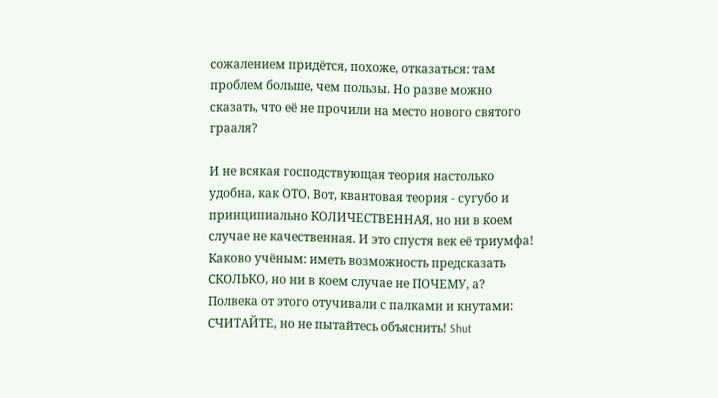сожалением придётся, похоже, отказаться: там проблем больше, чем пользы. Но разве можно сказать, что её не прочили на место нового святого грааля?

И не всякая господствующая теория настолько удобна, как ОТО. Вот, квантовая теория - сугубо и принципиально КОЛИЧЕСТВЕННАЯ, но ни в коем случае не качественная. И это спустя век её триумфа! Каково учёным: иметь возможность предсказать СКОЛЬКО, но ни в коем случае не ПОЧЕМУ, а? Полвека от этого отучивали с палками и кнутами: СЧИТАЙТЕ, но не пытайтесь объяснить! Shut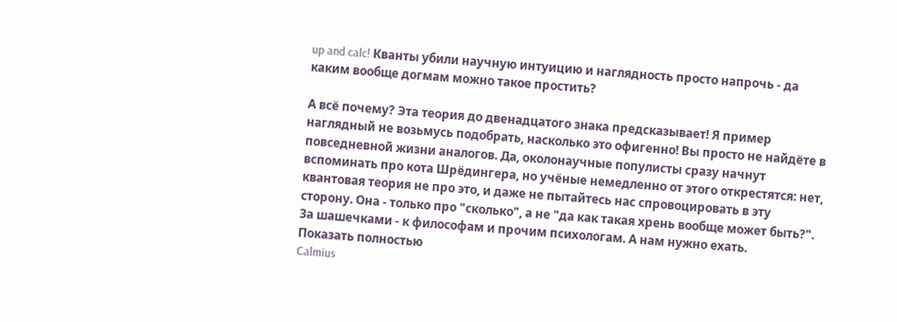up and calc! Кванты убили научную интуицию и наглядность просто напрочь - да каким вообще догмам можно такое простить?

А всё почему? Эта теория до двенадцатого знака предсказывает! Я пример наглядный не возьмусь подобрать, насколько это офигенно! Вы просто не найдёте в повседневной жизни аналогов. Да, околонаучные популисты сразу начнут вспоминать про кота Шрёдингера, но учёные немедленно от этого открестятся: нет, квантовая теория не про это, и даже не пытайтесь нас спровоцировать в эту сторону. Она - только про "сколько", а не "да как такая хрень вообще может быть?". За шашечками - к философам и прочим психологам. А нам нужно ехать.
Показать полностью
Calmius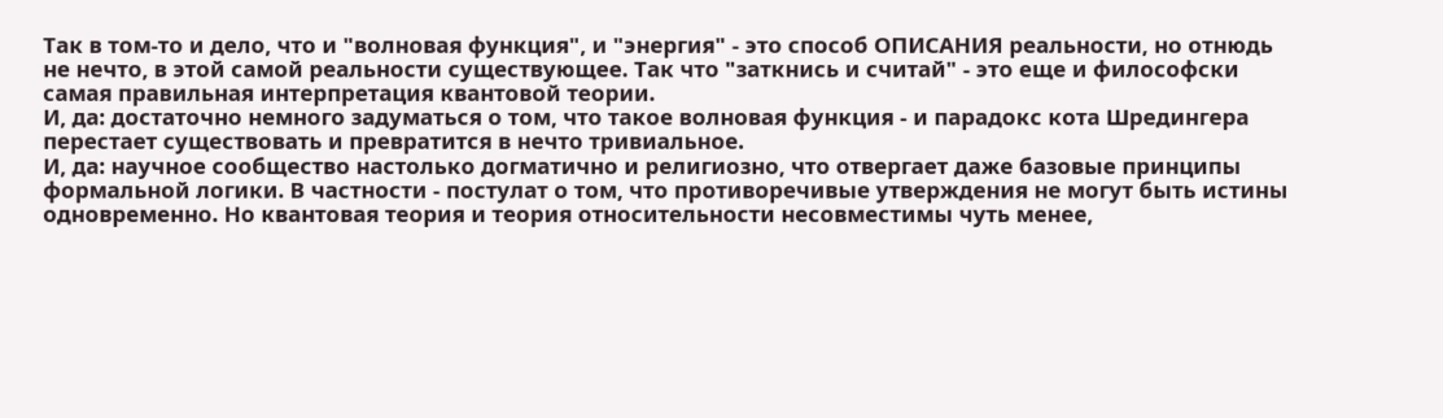Так в том-то и дело, что и "волновая функция", и "энергия" - это способ ОПИСАНИЯ реальности, но отнюдь не нечто, в этой самой реальности существующее. Так что "заткнись и считай" - это еще и философски самая правильная интерпретация квантовой теории.
И, да: достаточно немного задуматься о том, что такое волновая функция - и парадокс кота Шредингера перестает существовать и превратится в нечто тривиальное.
И, да: научное сообщество настолько догматично и религиозно, что отвергает даже базовые принципы формальной логики. В частности - постулат о том, что противоречивые утверждения не могут быть истины одновременно. Но квантовая теория и теория относительности несовместимы чуть менее,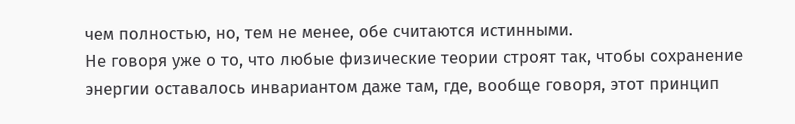чем полностью, но, тем не менее, обе считаются истинными.
Не говоря уже о то, что любые физические теории строят так, чтобы сохранение энергии оставалось инвариантом даже там, где, вообще говоря, этот принцип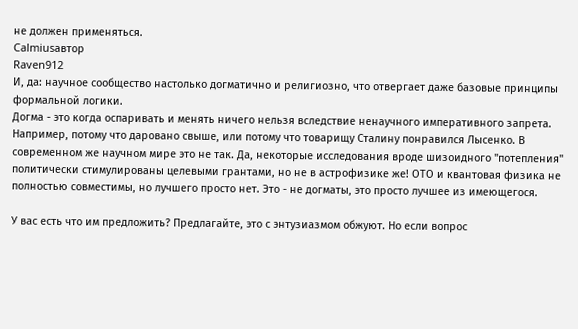не должен применяться.
Calmiusавтор
Raven912
И, да: научное сообщество настолько догматично и религиозно, что отвергает даже базовые принципы формальной логики.
Догма - это когда оспаривать и менять ничего нельзя вследствие ненаучного императивного запрета. Например, потому что даровано свыше, или потому что товарищу Сталину понравился Лысенко. В современном же научном мире это не так. Да, некоторые исследования вроде шизоидного "потепления" политически стимулированы целевыми грантами, но не в астрофизике же! ОТО и квантовая физика не полностью совместимы, но лучшего просто нет. Это - не догматы, это просто лучшее из имеющегося.

У вас есть что им предложить? Предлагайте, это с энтузиазмом обжуют. Но если вопрос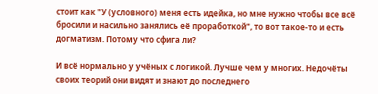стоит как "У (условного) меня есть идейка, но мне нужно чтобы все всё бросили и насильно занялись её проработкой", то вот такое-то и есть догматизм. Потому что сфига ли?

И всё нормально у учёных с логикой. Лучше чем у многих. Недочёты своих теорий они видят и знают до последнего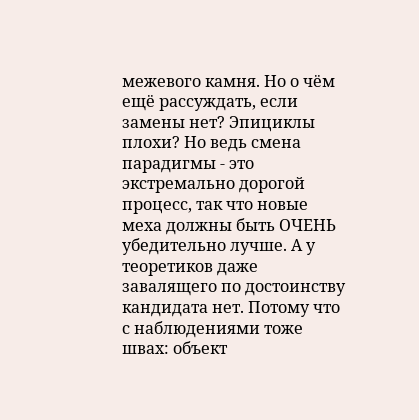межевого камня. Но о чём ещё рассуждать, если замены нет? Эпициклы плохи? Но ведь смена парадигмы - это экстремально дорогой процесс, так что новые меха должны быть ОЧЕНЬ убедительно лучше. А у теоретиков даже завалящего по достоинству кандидата нет. Потому что с наблюдениями тоже швах: объект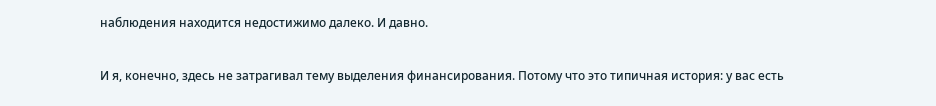наблюдения находится недостижимо далеко. И давно.

И я, конечно, здесь не затрагивал тему выделения финансирования. Потому что это типичная история: у вас есть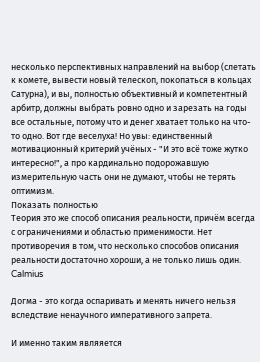несколько перспективных направлений на выбор (слетать к комете, вывести новый телескоп, покопаться в кольцах Сатурна), и вы, полностью объективный и компетентный арбитр, должны выбрать ровно одно и зарезать на годы все остальные, потому что и денег хватает только на что-то одно. Вот где веселуха! Но увы: единственный мотивационный критерий учёных - "И это всё тоже жутко интересно!", а про кардинально подорожавшую измерительную часть они не думают, чтобы не терять оптимизм.
Показать полностью
Теория это же способ описания реальности, причём всегда с ограничениями и областью применимости. Нет противоречия в том, что несколько способов описания реальности достаточно хороши, а не только лишь один.
Calmius

Догма - это когда оспаривать и менять ничего нельзя вследствие ненаучного императивного запрета.

И именно таким являяется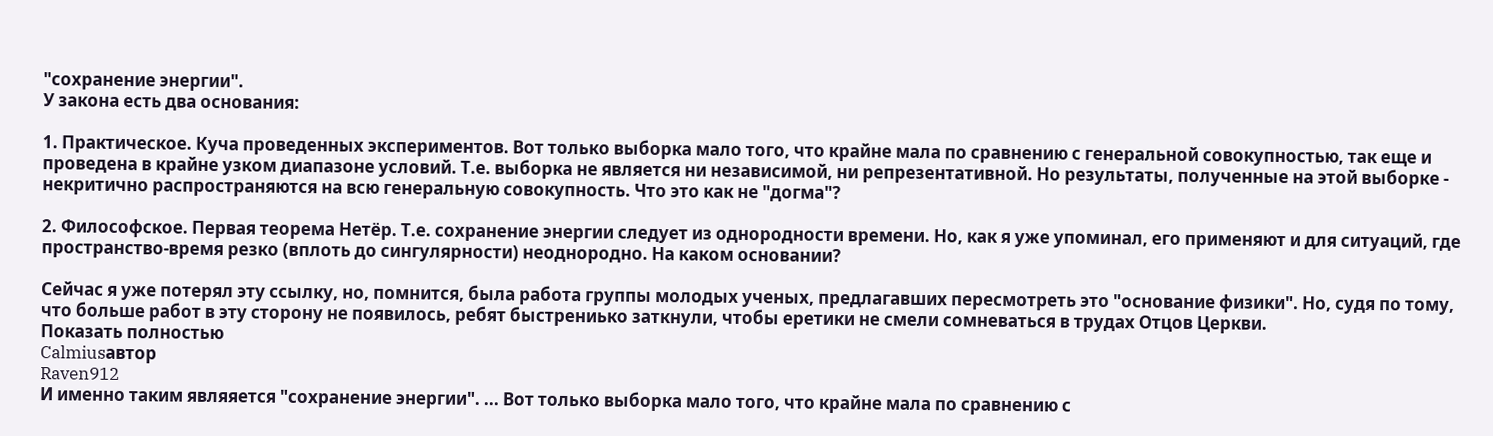"сохранение энергии".
У закона есть два основания:

1. Практическое. Куча проведенных экспериментов. Вот только выборка мало того, что крайне мала по сравнению с генеральной совокупностью, так еще и проведена в крайне узком диапазоне условий. Т.е. выборка не является ни независимой, ни репрезентативной. Но результаты, полученные на этой выборке - некритично распространяются на всю генеральную совокупность. Что это как не "догма"?

2. Философское. Первая теорема Нетёр. Т.е. сохранение энергии следует из однородности времени. Но, как я уже упоминал, его применяют и для ситуаций, где пространство-время резко (вплоть до сингулярности) неоднородно. На каком основании?

Сейчас я уже потерял эту ссылку, но, помнится, была работа группы молодых ученых, предлагавших пересмотреть это "основание физики". Но, судя по тому, что больше работ в эту сторону не появилось, ребят быстрениько заткнули, чтобы еретики не смели сомневаться в трудах Отцов Церкви.
Показать полностью
Calmiusавтор
Raven912
И именно таким являяется "сохранение энергии". ... Вот только выборка мало того, что крайне мала по сравнению с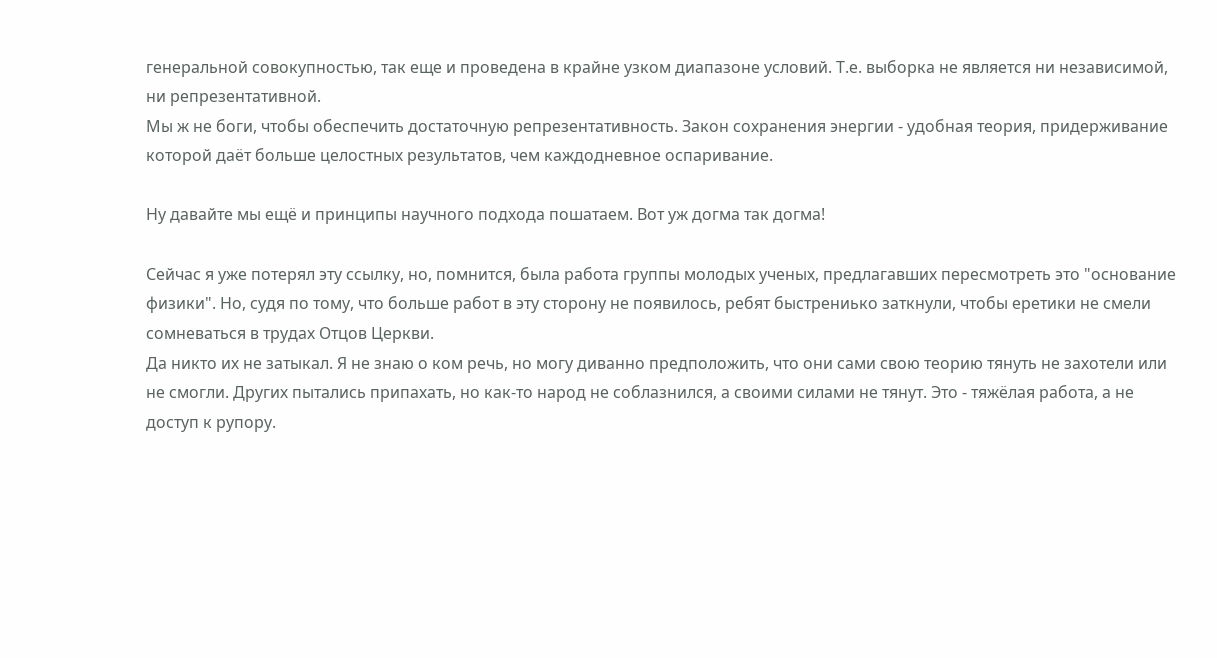генеральной совокупностью, так еще и проведена в крайне узком диапазоне условий. Т.е. выборка не является ни независимой, ни репрезентативной.
Мы ж не боги, чтобы обеспечить достаточную репрезентативность. Закон сохранения энергии - удобная теория, придерживание которой даёт больше целостных результатов, чем каждодневное оспаривание.

Ну давайте мы ещё и принципы научного подхода пошатаем. Вот уж догма так догма!

Сейчас я уже потерял эту ссылку, но, помнится, была работа группы молодых ученых, предлагавших пересмотреть это "основание физики". Но, судя по тому, что больше работ в эту сторону не появилось, ребят быстрениько заткнули, чтобы еретики не смели сомневаться в трудах Отцов Церкви.
Да никто их не затыкал. Я не знаю о ком речь, но могу диванно предположить, что они сами свою теорию тянуть не захотели или не смогли. Других пытались припахать, но как-то народ не соблазнился, а своими силами не тянут. Это - тяжёлая работа, а не доступ к рупору.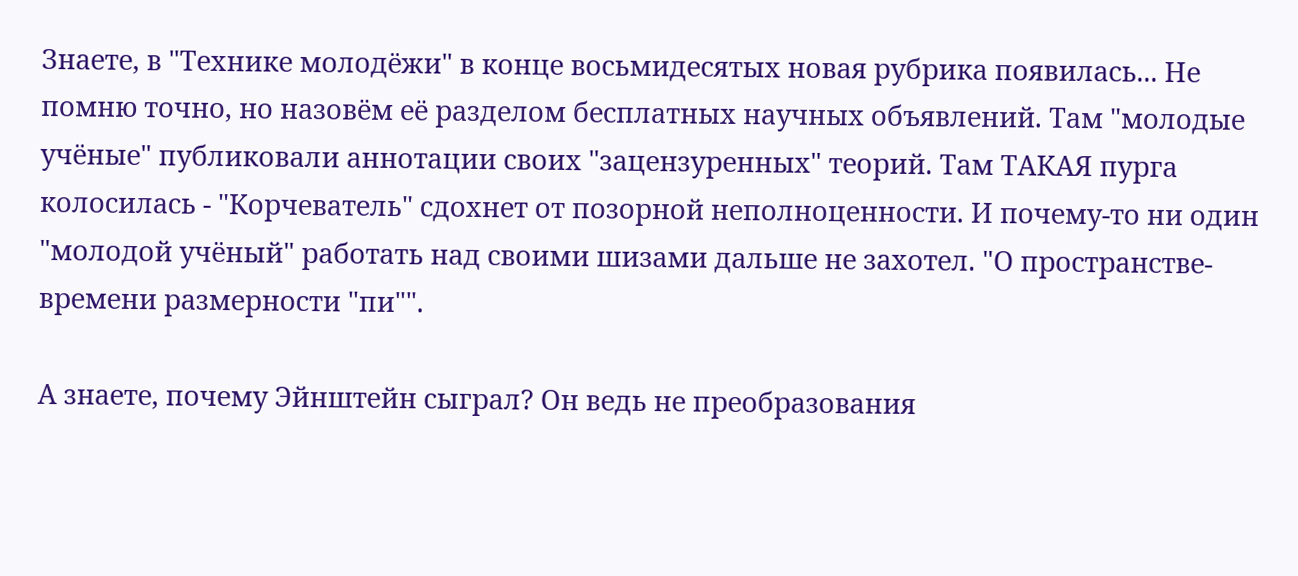Знаете, в "Технике молодёжи" в конце восьмидесятых новая рубрика появилась... Не помню точно, но назовём её разделом бесплатных научных объявлений. Там "молодые учёные" публиковали аннотации своих "зацензуренных" теорий. Там ТАКАЯ пурга колосилась - "Корчеватель" сдохнет от позорной неполноценности. И почему-то ни один "молодой учёный" работать над своими шизами дальше не захотел. "О пространстве-времени размерности "пи"".

А знаете, почему Эйнштейн сыграл? Он ведь не преобразования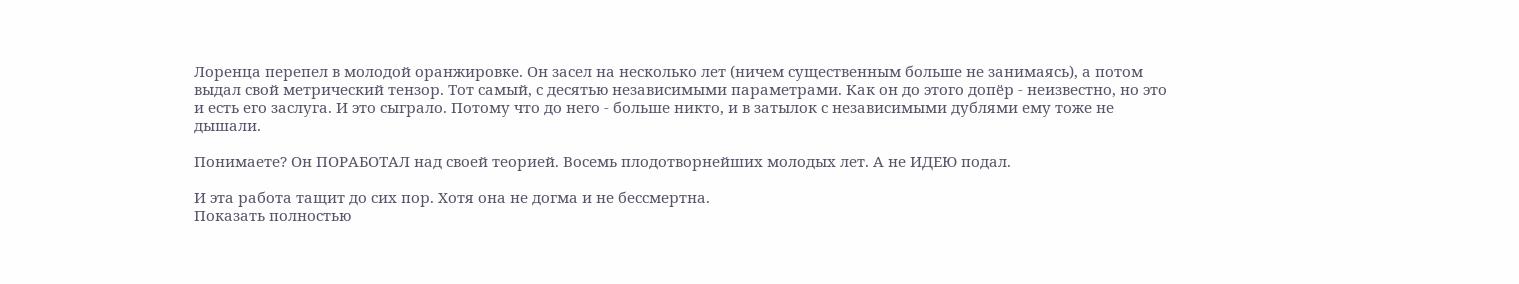Лоренца перепел в молодой оранжировке. Он засел на несколько лет (ничем существенным больше не занимаясь), а потом выдал свой метрический тензор. Тот самый, с десятью независимыми параметрами. Как он до этого допёр - неизвестно, но это и есть его заслуга. И это сыграло. Потому что до него - больше никто, и в затылок с независимыми дублями ему тоже не дышали.

Понимаете? Он ПОРАБОТАЛ над своей теорией. Восемь плодотворнейших молодых лет. А не ИДЕЮ подал.

И эта работа тащит до сих пор. Хотя она не догма и не бессмертна.
Показать полностью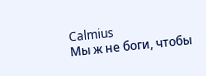Calmius
Мы ж не боги, чтобы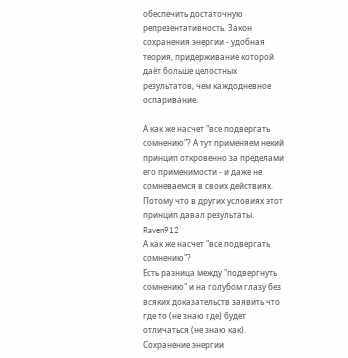обеспечить достаточную репрезентативность. Закон сохранения энергии - удобная теория, придерживание которой даёт больше целостных результатов, чем каждодневное оспаривание.

А как же насчет "все подвергать сомнению"? А тут применяем некий принцип откровенно за пределами его применимости - и даже не сомневаемся в своих действиях. Потому что в других условиях этот принцип давал результаты.
Raven912
А как же насчет "все подвергать сомнению"?
Есть разница между "подвергнуть сомнению" и на голубом глазу без всяких доказательств заявить что где то (не знаю где) будет отличаться (не знаю как).
Сохранение энергии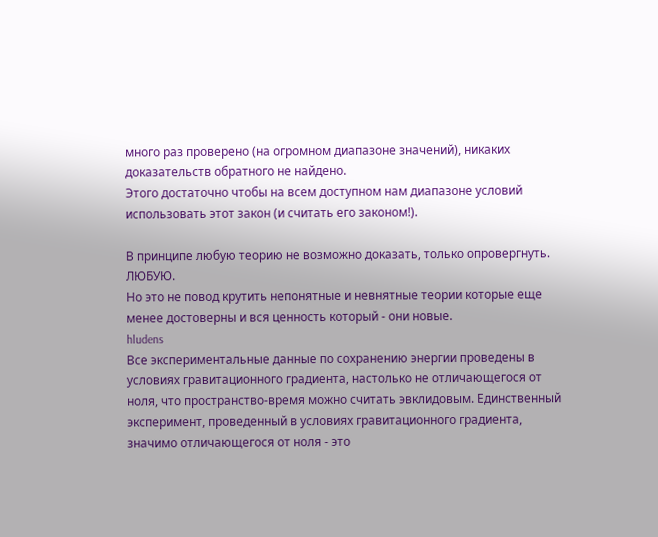много раз проверено (на огромном диапазоне значений), никаких доказательств обратного не найдено.
Этого достаточно чтобы на всем доступном нам диапазоне условий использовать этот закон (и считать его законом!).

В принципе любую теорию не возможно доказать, только опровергнуть. ЛЮБУЮ.
Но это не повод крутить непонятные и невнятные теории которые еще менее достоверны и вся ценность который - они новые.
hludens
Все экспериментальные данные по сохранению энергии проведены в условиях гравитационного градиента, настолько не отличающегося от ноля, что пространство-время можно считать эвклидовым. Единственный эксперимент, проведенный в условиях гравитационного градиента, значимо отличающегося от ноля - это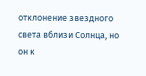отклонение звездного света вблизи Солнца, но он к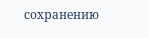сохранению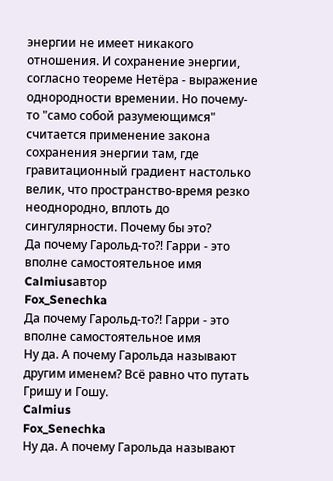энергии не имеет никакого отношения. И сохранение энергии, согласно теореме Нетёра - выражение однородности времении. Но почему-то "само собой разумеющимся" считается применение закона сохранения энергии там, где гравитационный градиент настолько велик, что пространство-время резко неоднородно, вплоть до сингулярности. Почему бы это?
Да почему Гарольд-то?! Гарри - это вполне самостоятельное имя
Calmiusавтор
Fox_Senechka
Да почему Гарольд-то?! Гарри - это вполне самостоятельное имя
Ну да. А почему Гарольда называют другим именем? Всё равно что путать Гришу и Гошу.
Calmius
Fox_Senechka
Ну да. А почему Гарольда называют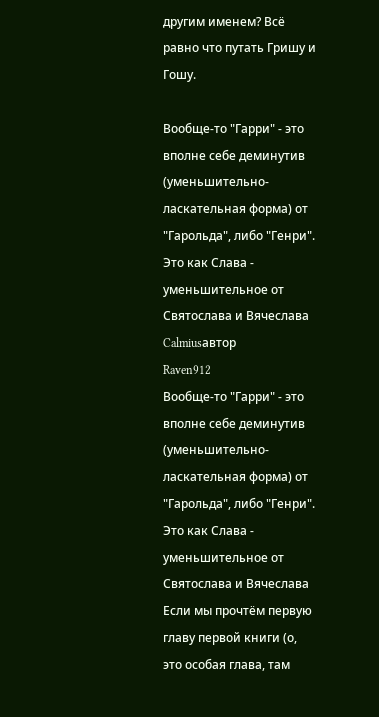другим именем? Всё равно что путать Гришу и Гошу.

Вообще-то "Гарри" - это вполне себе деминутив (уменьшительно-ласкательная форма) от "Гарольда", либо "Генри". Это как Слава - уменьшительное от Святослава и Вячеслава
Calmiusавтор
Raven912
Вообще-то "Гарри" - это вполне себе деминутив (уменьшительно-ласкательная форма) от "Гарольда", либо "Генри". Это как Слава - уменьшительное от Святослава и Вячеслава
Если мы прочтём первую главу первой книги (о, это особая глава, там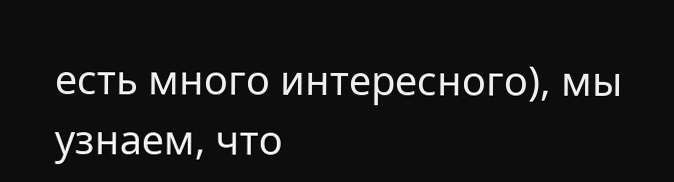есть много интересного), мы узнаем, что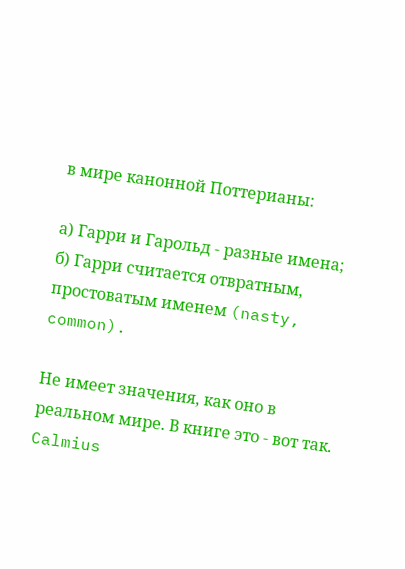в мире канонной Поттерианы:

а) Гарри и Гарольд - разные имена;
б) Гарри считается отвратным, простоватым именем (nasty, common).

Не имеет значения, как оно в реальном мире. В книге это - вот так.
Calmius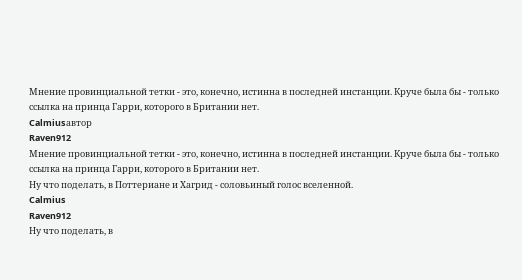Мнение провинциальной тетки - это, конечно, истинна в последней инстанции. Круче была бы - только ссылка на принца Гарри, которого в Британии нет.
Calmiusавтор
Raven912
Мнение провинциальной тетки - это, конечно, истинна в последней инстанции. Круче была бы - только ссылка на принца Гарри, которого в Британии нет.
Ну что поделать, в Поттериане и Хагрид - соловьиный голос вселенной.
Calmius
Raven912
Ну что поделать, в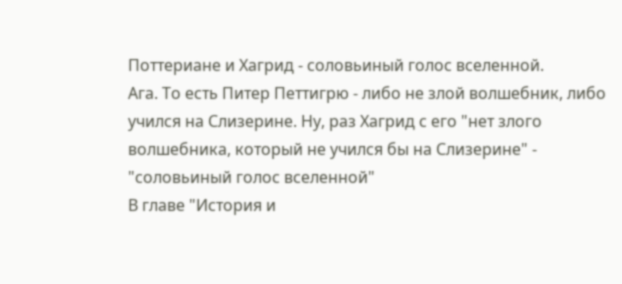Поттериане и Хагрид - соловьиный голос вселенной.
Ага. То есть Питер Петтигрю - либо не злой волшебник, либо учился на Слизерине. Ну, раз Хагрид с его "нет злого волшебника, который не учился бы на Слизерине" - "соловьиный голос вселенной"
В главе "История и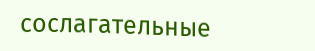сослагательные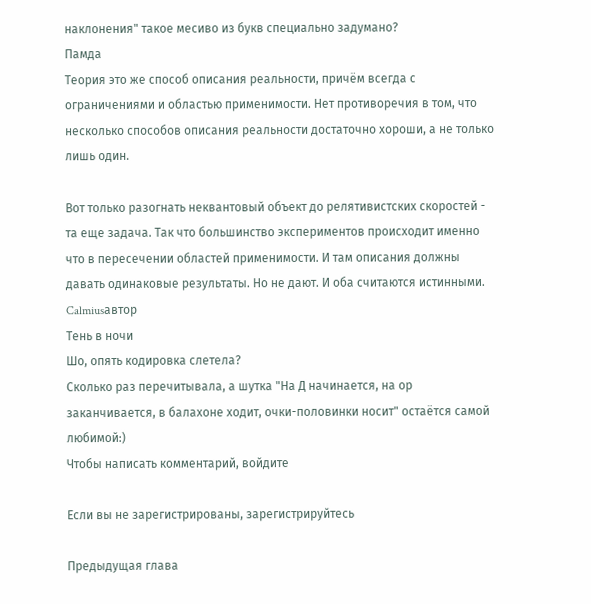наклонения" такое месиво из букв специально задумано?
Памда
Теория это же способ описания реальности, причём всегда с ограничениями и областью применимости. Нет противоречия в том, что несколько способов описания реальности достаточно хороши, а не только лишь один.

Вот только разогнать неквантовый объект до релятивистских скоростей - та еще задача. Так что большинство экспериментов происходит именно что в пересечении областей применимости. И там описания должны давать одинаковые результаты. Но не дают. И оба считаются истинными.
Calmiusавтор
Тень в ночи
Шо, опять кодировка слетела?
Сколько раз перечитывала, а шутка "На Д начинается, на ор заканчивается, в балахоне ходит, очки-половинки носит" остаётся самой любимой:)
Чтобы написать комментарий, войдите

Если вы не зарегистрированы, зарегистрируйтесь

Предыдущая глава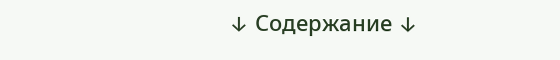↓ Содержание ↓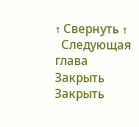↑ Свернуть ↑
  Следующая глава
Закрыть
Закрыть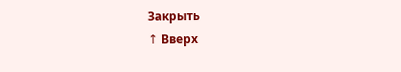Закрыть
↑ Вверх